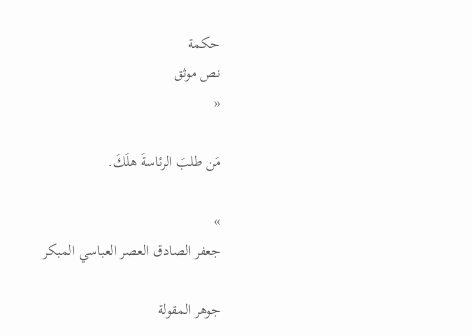حكمة
نص موثق
«

مَن طلبَ الرئاسةَ هلَكَ.

»
جعفر الصادق العصر العباسي المبكر

جوهر المقولة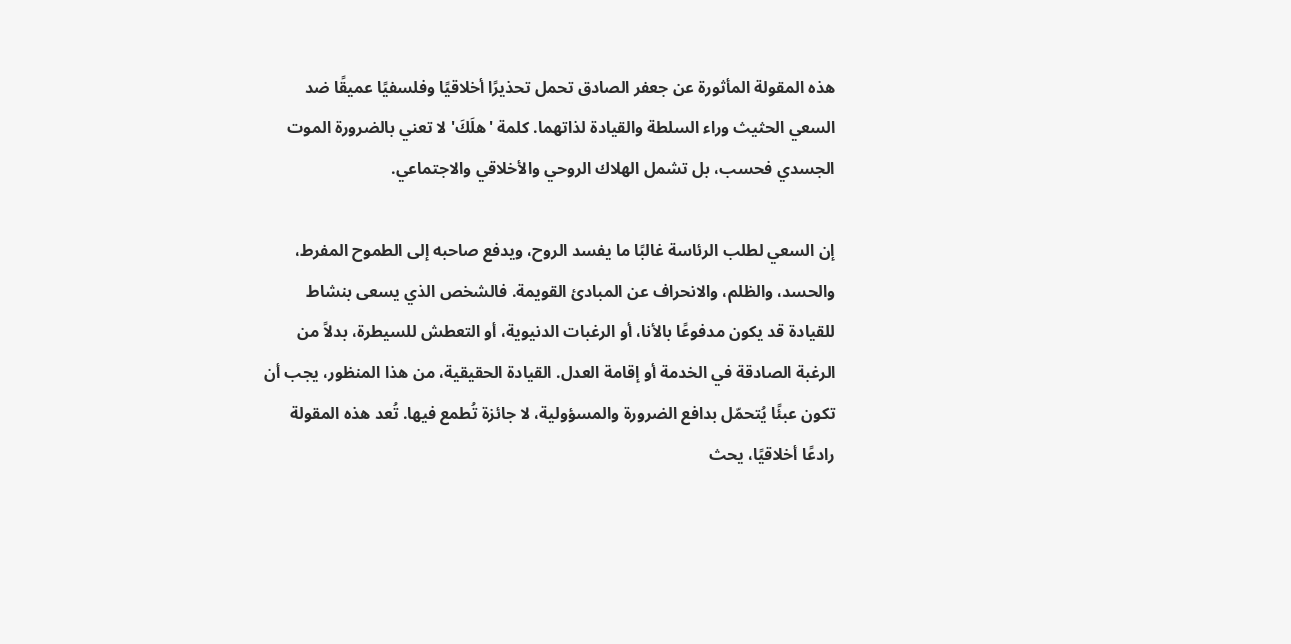هذه المقولة المأثورة عن جعفر الصادق تحمل تحذيرًا أخلاقيًا وفلسفيًا عميقًا ضد السعي الحثيث وراء السلطة والقيادة لذاتهما. كلمة 'هلَكَ' لا تعني بالضرورة الموت الجسدي فحسب، بل تشمل الهلاك الروحي والأخلاقي والاجتماعي.

إن السعي لطلب الرئاسة غالبًا ما يفسد الروح، ويدفع صاحبه إلى الطموح المفرط، والحسد، والظلم، والانحراف عن المبادئ القويمة. فالشخص الذي يسعى بنشاط للقيادة قد يكون مدفوعًا بالأنا، أو الرغبات الدنيوية، أو التعطش للسيطرة، بدلاً من الرغبة الصادقة في الخدمة أو إقامة العدل. القيادة الحقيقية، من هذا المنظور، يجب أن تكون عبئًا يُتحمّل بدافع الضرورة والمسؤولية، لا جائزة تُطمع فيها. تُعد هذه المقولة رادعًا أخلاقيًا، يحث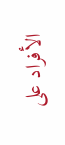الأفراد على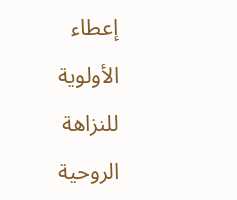إعطاء الأولوية للنزاهة الروحية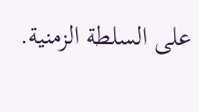على السلطة الزمنية.